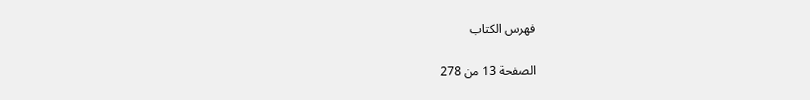فهرس الكتاب

الصفحة 13 من 278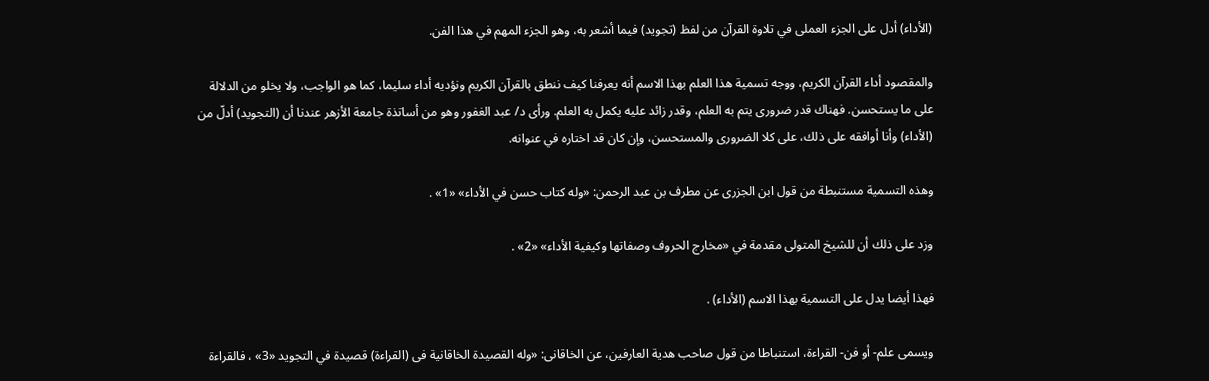(الأداء) أدل على الجزء العملى في تلاوة القرآن من لفظ (تجويد) فيما أشعر به، وهو الجزء المهم في هذا الفن.

والمقصود أداء القرآن الكريم، ووجه تسمية هذا العلم بهذا الاسم أنه يعرفنا كيف ننطق بالقرآن الكريم ونؤديه أداء سليما، كما هو الواجب، ولا يخلو من الدلالة على ما يستحسن. فهناك قدر ضرورى يتم به العلم، وقدر زائد عليه يكمل به العلم. ورأى د/ عبد الغفور وهو من أساتذة جامعة الأزهر عندنا أن (التجويد) أدلّ من (الأداء) وأنا أوافقه على ذلك، على كلا الضرورى والمستحسن، وإن كان قد اختاره في عنوانه.

وهذه التسمية مستنبطة من قول ابن الجزرى عن مطرف بن عبد الرحمن: «وله كتاب حسن في الأداء» «1» .

وزد على ذلك أن للشيخ المتولى مقدمة في «مخارج الحروف وصفاتها وكيفية الأداء» «2» .

فهذا أيضا يدل على التسمية بهذا الاسم (الأداء) .

ويسمى علم- أو فن- القراءة، استنباطا من قول صاحب هدية العارفين، عن الخاقانى: «وله القصيدة الخاقانية فى (القراءة) قصيدة في التجويد «3» ، فالقراءة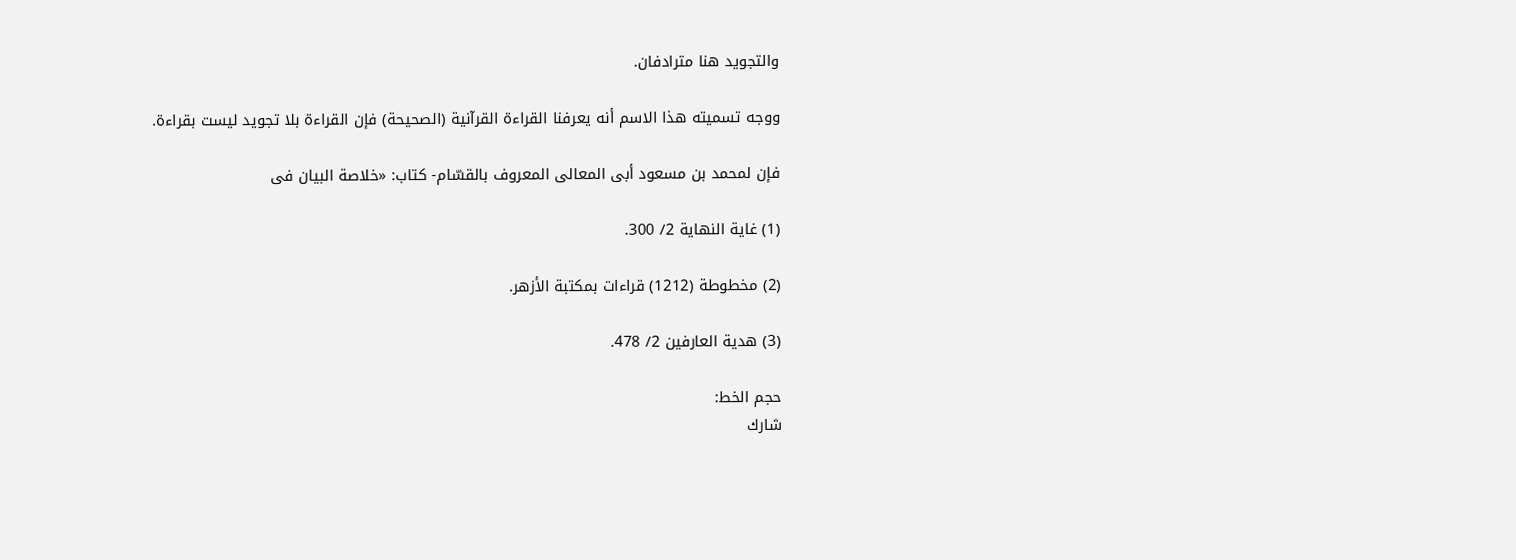والتجويد هنا مترادفان.

ووجه تسميته هذا الاسم أنه يعرفنا القراءة القرآنية (الصحيحة) فإن القراءة بلا تجويد ليست بقراءة.

فإن لمحمد بن مسعود أبى المعالى المعروف بالقسّام- كتاب: «خلاصة البيان فى

(1) غاية النهاية 2/ 300.

(2) مخطوطة (1212) قراءات بمكتبة الأزهر.

(3) هدية العارفين 2/ 478.

حجم الخط:
شارك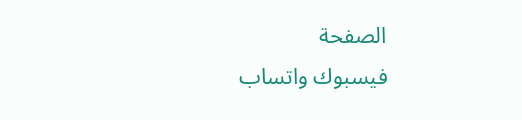الصفحة
فيسبوك واتساب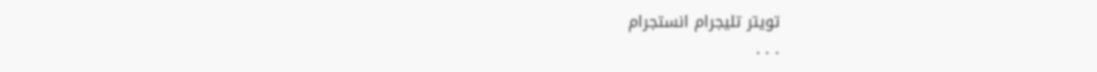تويتر تليجرام انستجرام
. . .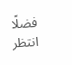فضلًا انتظر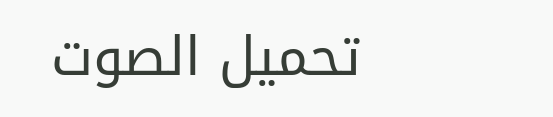تحميل الصوت